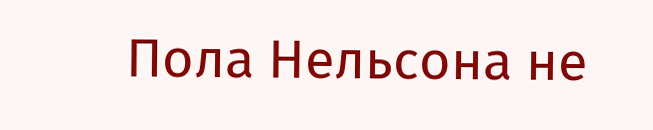Пола Нельсона не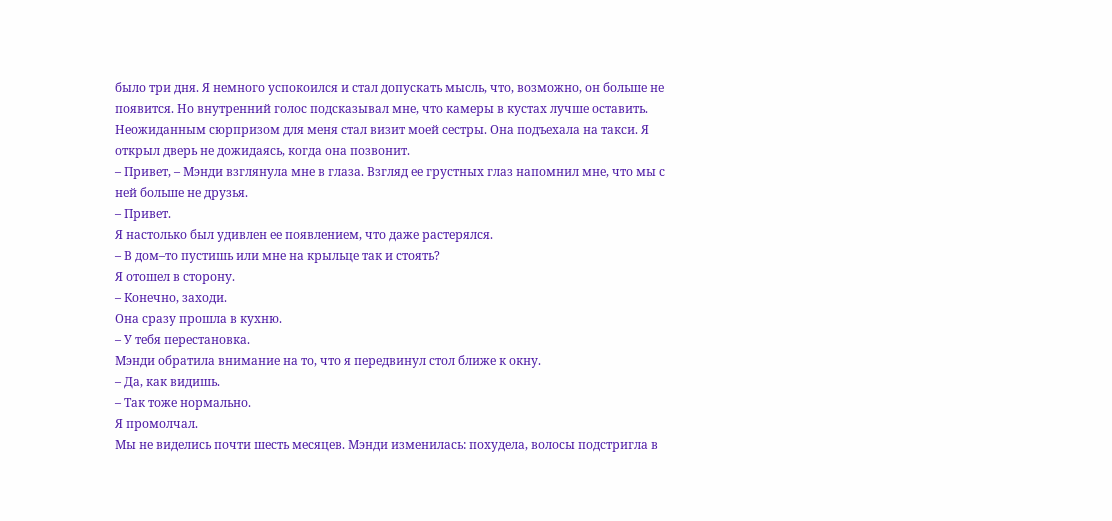было три дня. Я немного успокоился и стал допускать мысль, что, возможно, он больше не появится. Но внутренний голос подсказывал мне, что камеры в кустах лучше оставить.
Неожиданным сюрпризом для меня стал визит моей сестры. Она подъехала на такси. Я открыл дверь не дожидаясь, когда она позвонит.
– Привет, – Мэнди взглянула мне в глаза. Взгляд ее грустных глаз напомнил мне, что мы с ней больше не друзья.
– Привет.
Я настолько был удивлен ее появлением, что даже растерялся.
– В дом–то пустишь или мне на крыльце так и стоять?
Я отошел в сторону.
– Конечно, заходи.
Она сразу прошла в кухню.
– У тебя перестановка.
Мэнди обратила внимание на то, что я передвинул стол ближе к окну.
– Да, как видишь.
– Так тоже нормально.
Я промолчал.
Мы не виделись почти шесть месяцев. Мэнди изменилась: похудела, волосы подстригла в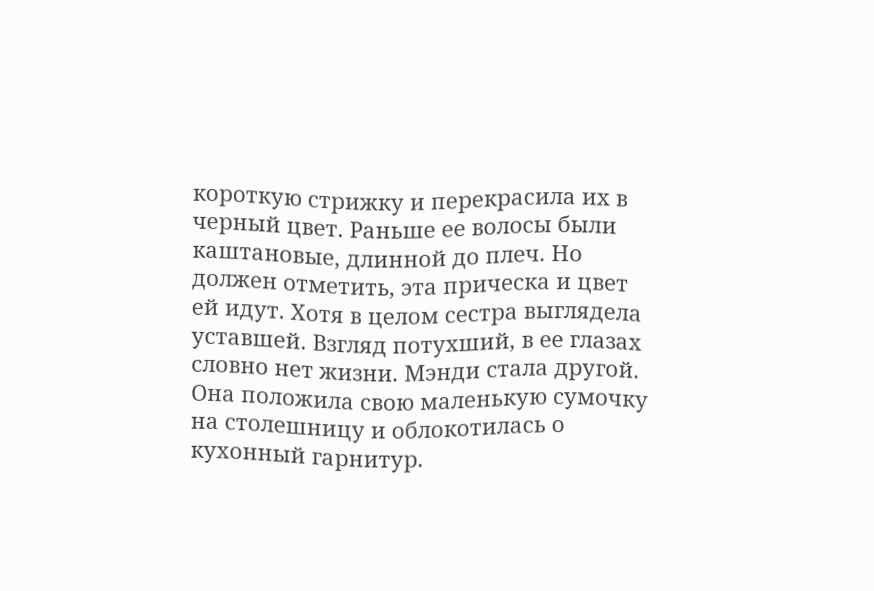короткую стрижку и перекрасила их в черный цвет. Раньше ее волосы были каштановые, длинной до плеч. Но должен отметить, эта прическа и цвет ей идут. Хотя в целом сестра выглядела уставшей. Взгляд потухший, в ее глазах словно нет жизни. Мэнди стала другой.
Она положила свою маленькую сумочку на столешницу и облокотилась о кухонный гарнитур.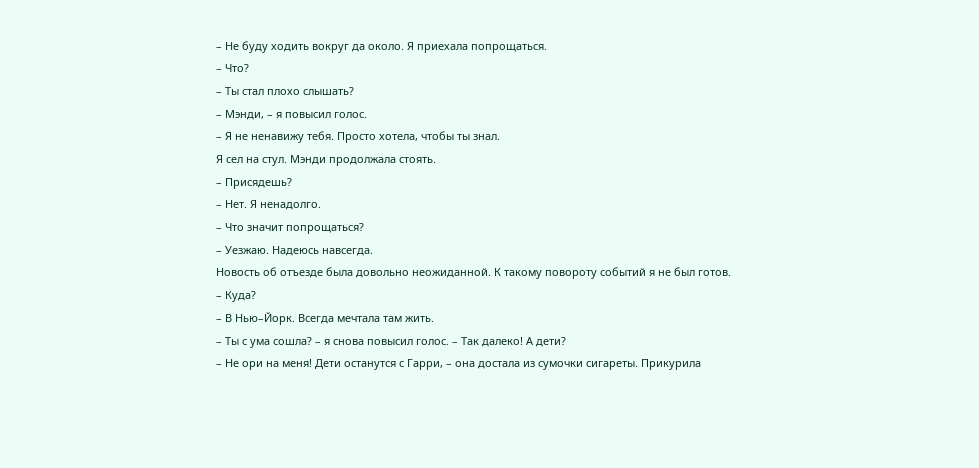– Не буду ходить вокруг да около. Я приехала попрощаться.
– Что?
– Ты стал плохо слышать?
– Мэнди, – я повысил голос.
– Я не ненавижу тебя. Просто хотела, чтобы ты знал.
Я сел на стул. Мэнди продолжала стоять.
– Присядешь?
– Нет. Я ненадолго.
– Что значит попрощаться?
– Уезжаю. Надеюсь навсегда.
Новость об отъезде была довольно неожиданной. К такому повороту событий я не был готов.
– Куда?
– В Нью–Йорк. Всегда мечтала там жить.
– Ты с ума сошла? – я снова повысил голос. – Так далеко! А дети?
– Не ори на меня! Дети останутся с Гарри, – она достала из сумочки сигареты. Прикурила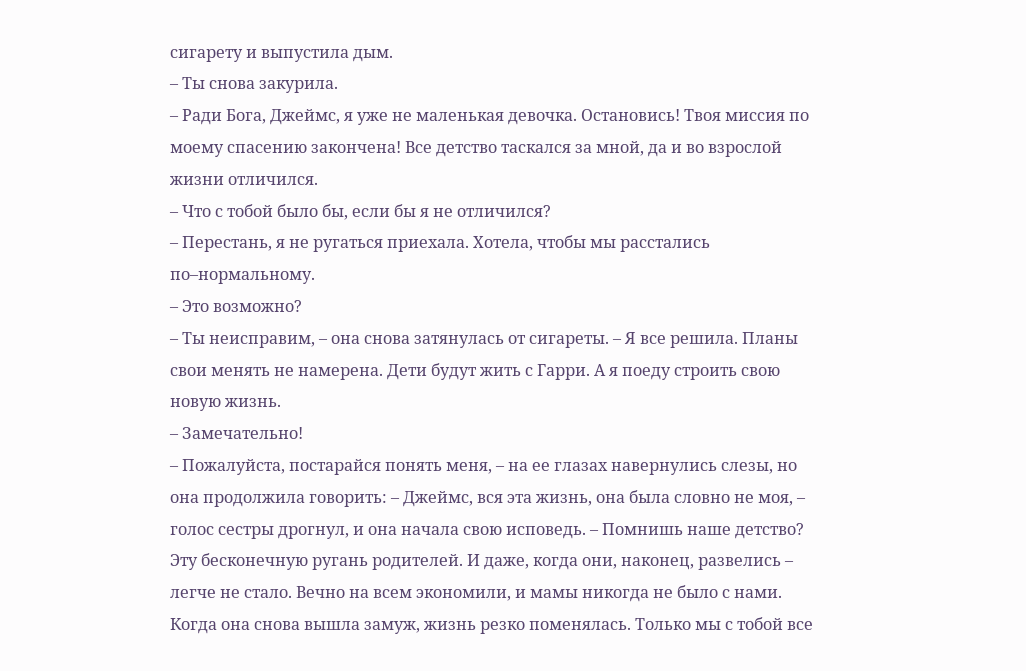сигарету и выпустила дым.
– Ты снова закурила.
– Ради Бога, Джеймс, я уже не маленькая девочка. Остановись! Твоя миссия по моему спасению закончена! Все детство таскался за мной, да и во взрослой жизни отличился.
– Что с тобой было бы, если бы я не отличился?
– Перестань, я не ругаться приехала. Хотела, чтобы мы расстались по–нормальному.
– Это возможно?
– Ты неисправим, – она снова затянулась от сигареты. – Я все решила. Планы свои менять не намерена. Дети будут жить с Гарри. А я поеду строить свою новую жизнь.
– Замечательно!
– Пожалуйста, постарайся понять меня, – на ее глазах навернулись слезы, но она продолжила говорить: – Джеймс, вся эта жизнь, она была словно не моя, – голос сестры дрогнул, и она начала свою исповедь. – Помнишь наше детство? Эту бесконечную ругань родителей. И даже, когда они, наконец, развелись – легче не стало. Вечно на всем экономили, и мамы никогда не было с нами. Когда она снова вышла замуж, жизнь резко поменялась. Только мы с тобой все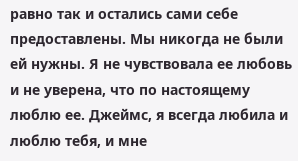равно так и остались сами себе предоставлены. Мы никогда не были ей нужны. Я не чувствовала ее любовь и не уверена, что по настоящему люблю ее. Джеймс, я всегда любила и люблю тебя, и мне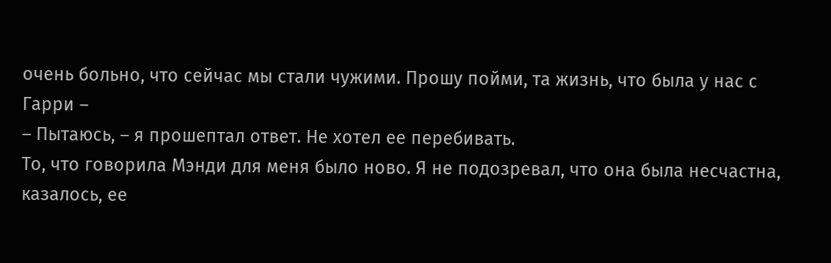очень больно, что сейчас мы стали чужими. Прошу пойми, та жизнь, что была у нас с Гарри –
– Пытаюсь, – я прошептал ответ. Не хотел ее перебивать.
То, что говорила Мэнди для меня было ново. Я не подозревал, что она была несчастна, казалось, ее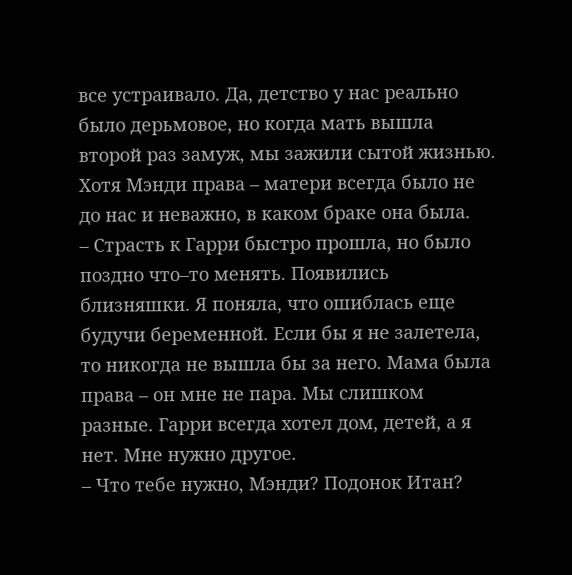все устраивало. Да, детство у нас реально было дерьмовое, но когда мать вышла второй раз замуж, мы зажили сытой жизнью. Хотя Мэнди права – матери всегда было не до нас и неважно, в каком браке она была.
– Страсть к Гарри быстро прошла, но было поздно что–то менять. Появились близняшки. Я поняла, что ошиблась еще будучи беременной. Если бы я не залетела, то никогда не вышла бы за него. Мама была права – он мне не пара. Мы слишком разные. Гарри всегда хотел дом, детей, а я нет. Мне нужно другое.
– Что тебе нужно, Мэнди? Подонок Итан?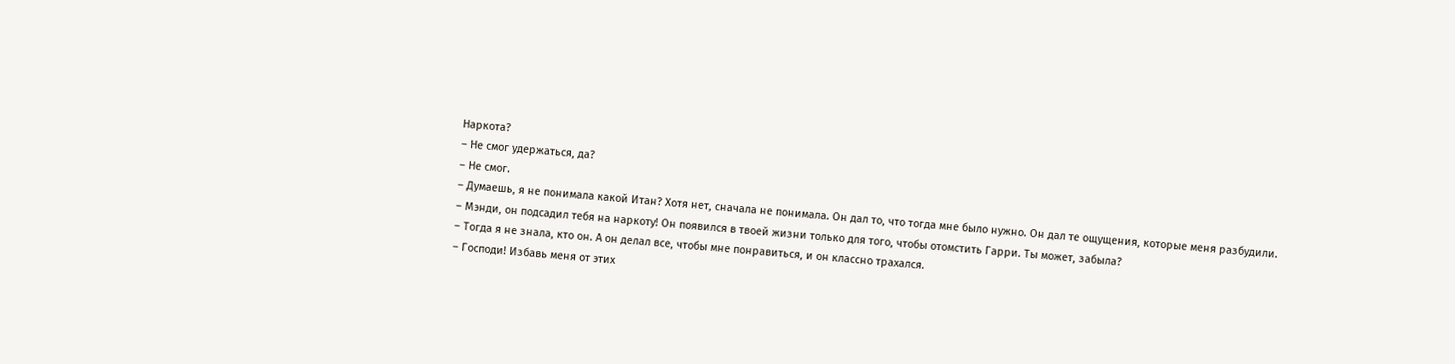Наркота?
– Не смог удержаться, да?
– Не смог.
– Думаешь, я не понимала какой Итан? Хотя нет, сначала не понимала. Он дал то, что тогда мне было нужно. Он дал те ощущения, которые меня разбудили.
– Мэнди, он подсадил тебя на наркоту! Он появился в твоей жизни только для того, чтобы отомстить Гарри. Ты может, забыла?
– Тогда я не знала, кто он. А он делал все, чтобы мне понравиться, и он классно трахался.
– Господи! Избавь меня от этих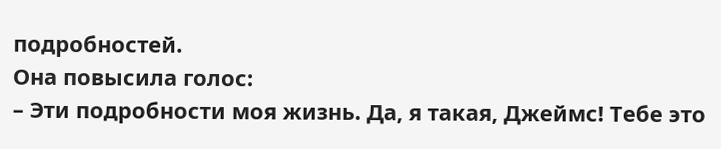подробностей.
Она повысила голос:
– Эти подробности моя жизнь. Да, я такая, Джеймс! Тебе это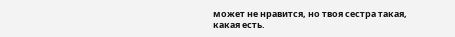может не нравится, но твоя сестра такая, какая есть.